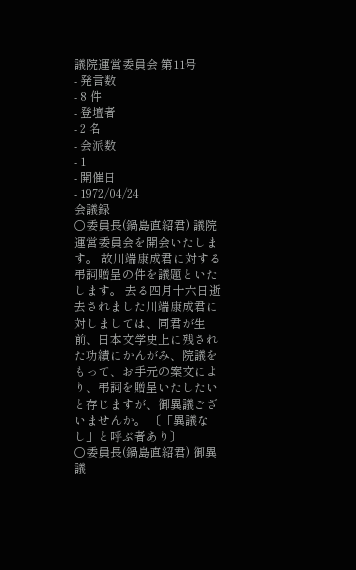議院運営委員会 第11号
- 発言数
- 8 件
- 登壇者
- 2 名
- 会派数
- 1
- 開催日
- 1972/04/24
会議録
○委員長(鍋島直紹君) 議院運営委員会を開会いたします。 故川端康成君に対する弔詞贈呈の件を議題といたします。 去る四月十六日逝去されました川端康成君に対しましては、同君が生前、日本文学史上に残された功績にかんがみ、院議をもって、お手元の案文により、弔詞を贈呈いたしたいと存じますが、御異議ございませんか。 〔「異議なし」と呼ぶ者あり〕
○委員長(鍋島直紹君) 御異議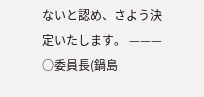ないと認め、さよう決定いたします。 ———
○委員長(鍋島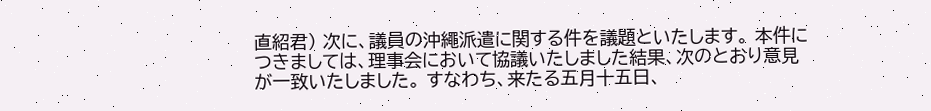直紹君) 次に、議員の沖繩派遣に関する件を議題といたします。 本件につきましては、理事会において協議いたしました結果、次のとおり意見が一致いたしました。 すなわち、来たる五月十五日、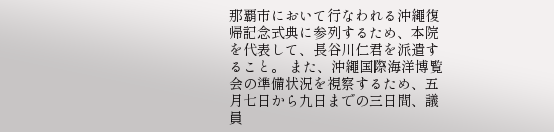那覇市において行なわれる沖繩復帰記念式典に参列するため、本院を代表して、長谷川仁君を派遣すること。 また、沖繩国際海洋博覧会の準備状況を視察するため、五月七日から九日までの三日間、議員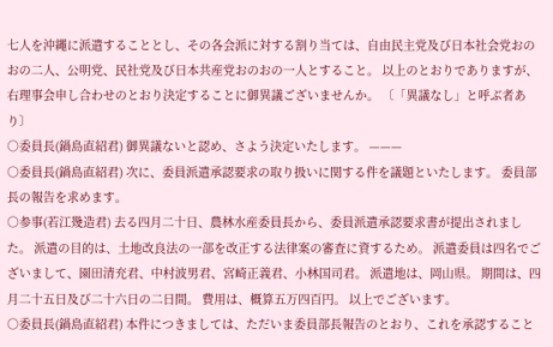七人を沖繩に派遣することとし、その各会派に対する割り当ては、自由民主党及び日本社会党おのおの二人、公明党、民社党及び日本共産党おのおの一人とすること。 以上のとおりでありますが、右理事会申し合わせのとおり決定することに御異議ございませんか。 〔「異議なし」と呼ぶ者あり〕
○委員長(鍋島直紹君) 御異議ないと認め、さよう決定いたします。 ———
○委員長(鍋島直紹君) 次に、委員派遣承認要求の取り扱いに関する件を議題といたします。 委員部長の報告を求めます。
○参事(若江幾造君) 去る四月二十日、農林水産委員長から、委員派遣承認要求書が提出されました。 派遣の目的は、土地改良法の一部を改正する法律案の審査に資するため。 派遣委員は四名でございまして、園田清充君、中村波男君、宮崎正義君、小林国司君。 派遣地は、岡山県。 期間は、四月二十五日及び二十六日の二日間。 費用は、概算五万四百円。 以上でございます。
○委員長(鍋島直紹君) 本件につきましては、ただいま委員部長報告のとおり、これを承認すること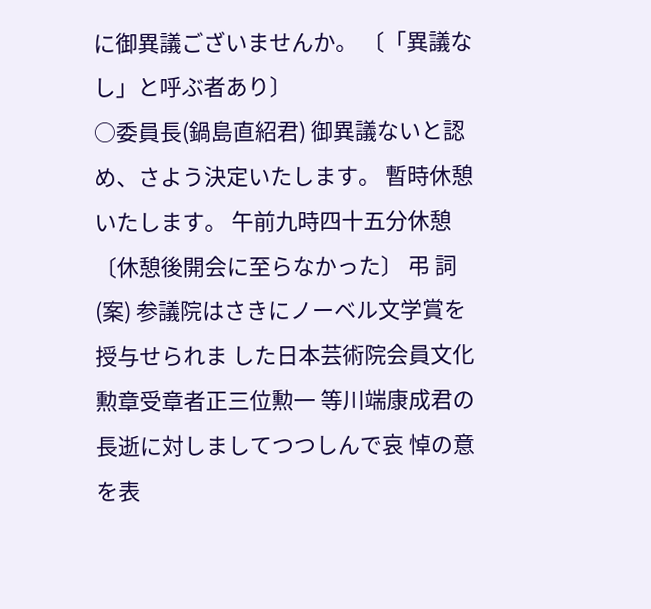に御異議ございませんか。 〔「異議なし」と呼ぶ者あり〕
○委員長(鍋島直紹君) 御異議ないと認め、さよう決定いたします。 暫時休憩いたします。 午前九時四十五分休憩 〔休憩後開会に至らなかった〕 弔 詞(案) 参議院はさきにノーベル文学賞を授与せられま した日本芸術院会員文化勲章受章者正三位勲一 等川端康成君の長逝に対しましてつつしんで哀 悼の意を表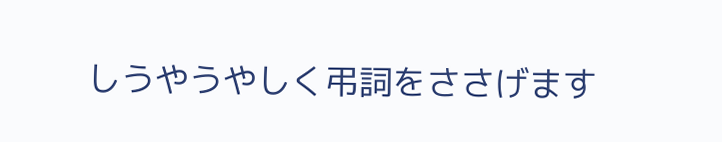しうやうやしく弔詞をささげます